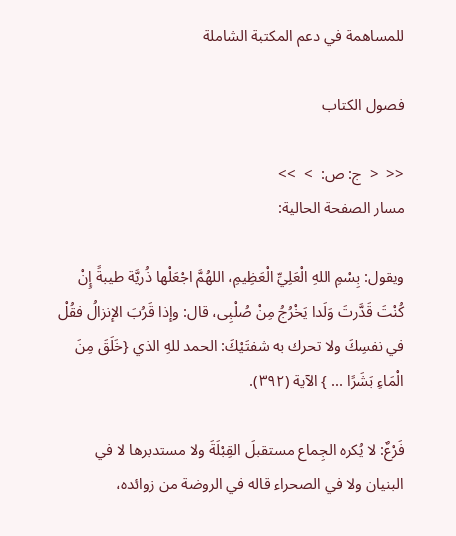للمساهمة في دعم المكتبة الشاملة

فصول الكتاب

<<  <  ج: ص:  >  >>
مسار الصفحة الحالية:

ويقول: بِسْمِ اللهِ الْعَلِيِّ الْعَظِيمِ، اللهُمَّ اجْعَلْها ذُريَّة طيبةً إِنْ كُنْتَ قَدَّرتَ وَلَدا يَخْرُجُ مِنْ صُلْبِى، قال: وإذا قَرُبَ الإنزالُ فقُلْ في نفسِكَ ولا تحرك به شفتَيْكَ: الحمد للهِ الذي {خَلَقَ مِنَ الْمَاءِ بَشَرًا ... } الآية (٣٩٢).

فَرْعٌ: لا يُكره الجِماع مستقبلَ القِبْلَةَ ولا مستدبرها لا في البنيان ولا في الصحراء قاله في الروضة من زوائده،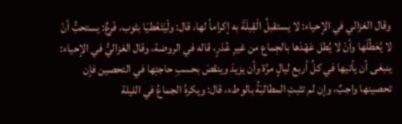وقال الغزالي في الإحياء: لا يستقبلُ الْقِبلَةَ به إكراماً لها، قال: ولْيَتَغَطيَا بثوب. فَرعٌ: يستحبُّ أنْ لا يُعَطِّلَها وأنْ لا يُطل عَهْدَها بالجِماع من غيرِ عُذرٍ، قاله في الروضة، وقال الغزاليُّ في الإحياء: ينبغى أن يأتيها في كلِّ أربع ليالٍ مرَّة وأن يزيدَ وينقصَ بحسبِ حاجتِها في التحصين فإن تحصينها واجبٌ، وإن لم تثبتِ المطالبَةُ بالوطء، قال: ويكرهُ الجماعُ في الليلة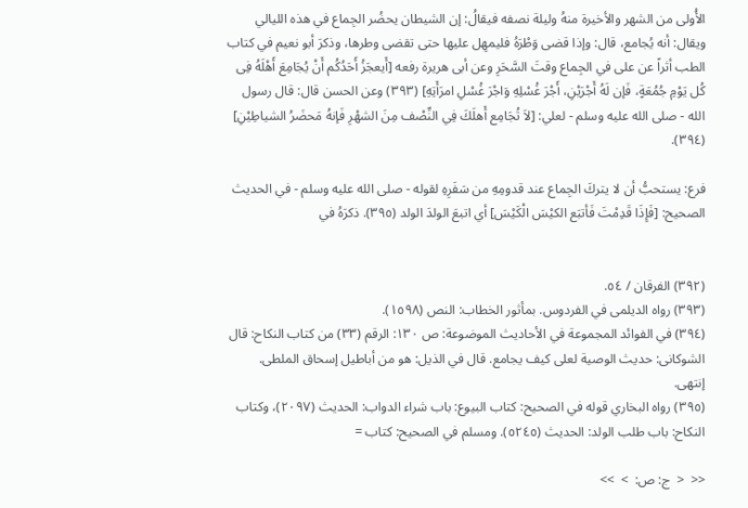الأُولى من الشهر والأخيرة منهُ وليلة نصفه فيقالُ: إن الشيطان يحضُر الجِماع في هذه الليالي ويقال: أنه يُجامع، قال: وإذا قضى وَطْرَهُ فليمهِل عليها حتى تقضى وطرها، وذكرَ أبو نعيم في كتاب الطب أثراً عن على في الجِماع وقتَ السَّحَرِ وعن أبى هريرة رفعه [أَيعجَزُ أَحَدُكُم أَنْ يُجَامِعَ أَهْلَهُ فِى كُل يَوْمِ جُمُعَةٍ، فَإن لَهُ أَجْرَيْنِ، أَجْرَ غُسْلِهِ وَاجْرَ غُسْلِ امرَأَتِهِ] (٣٩٣) وعن الحسن قال: قال رسول الله - صلى الله عليه وسلم - لعلي: [لاَ تُجَامِع أَهلَكَ فِي النِّصْف مِنَ الشهْرِ فَإنهُ مَحضَرُ الشياطِيْنِ] (٣٩٤).

فرع: يستحبُّ أن لا يتركَ الجِماع عند قدومِهِ من سَفَرِهِ لقوله - صلى الله عليه وسلم - في الحديث الصحيح: [فَإِذَا قَدِمْتَ فَأتبَع الكيْسَ الْكَيْسَ] أي اتبعَ الولدَ الولد (٣٩٥). ذكرَهُ في


(٣٩٢) الفرقان / ٥٤.
(٣٩٣) رواه الديلمى في الفردوس. بمأثور الخطاب: النص (١٥٩٨).
(٣٩٤) في الفوائد المجموعة في الأحاديث الموضوعة: ص ١٣٠: الرقم (٣٣) من كتاب النكاح: قال الشوكانى: حديث الوصية لعلى كيف يجامع. قال في الذيل: هو من أباطيل إسحاق الملطى. إنتهى.
(٣٩٥) رواه البخاري قوله في الصحيح: كتاب البيوع: باب شراء الدواب: الحديث (٢٠٩٧)، وكتاب النكاح: باب طلب الولد: الحديث (٥٢٤٥). ومسلم في الصحيح: كتاب =

<<  <  ج: ص:  >  >>